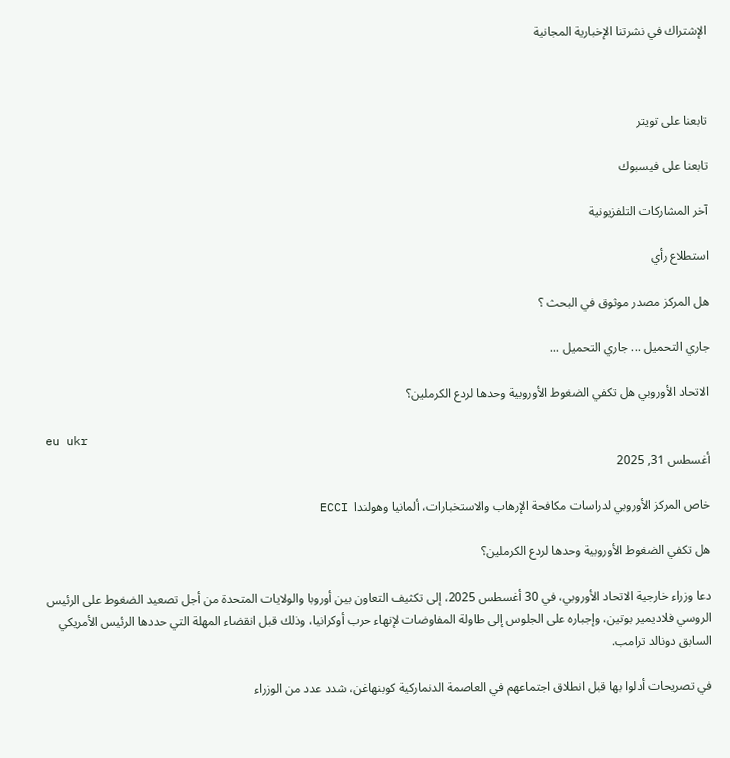الإشتراك في نشرتنا الإخبارية المجانية



تابعنا على تويتر

تابعنا على فيسبوك

آخر المشاركات التلفزيونية

استطلاع رأي

هل المركز مصدر موثوق في البحث ؟

جاري التحميل ... جاري التحميل ...

الاتحاد الأوروبي هل تكفي الضغوط الأوروبية وحدها لردع الكرملين؟

eu ukr
أغسطس 31, 2025

خاص المركز الأوروبي لدراسات مكافحة الإرهاب والاستخبارات، ألمانيا وهولندا  ECCI

هل تكفي الضغوط الأوروبية وحدها لردع الكرملين؟

دعا وزراء خارجية الاتحاد الأوروبي، في 30 أغسطس 2025، إلى تكثيف التعاون بين أوروبا والولايات المتحدة من أجل تصعيد الضغوط على الرئيس الروسي فلاديمير بوتين، وإجباره على الجلوس إلى طاولة المفاوضات لإنهاء حرب أوكرانيا، وذلك قبل انقضاء المهلة التي حددها الرئيس الأمريكي السابق دونالد ترامب.

في تصريحات أدلوا بها قبل انطلاق اجتماعهم في العاصمة الدنماركية كوبنهاغن، شدد عدد من الوزراء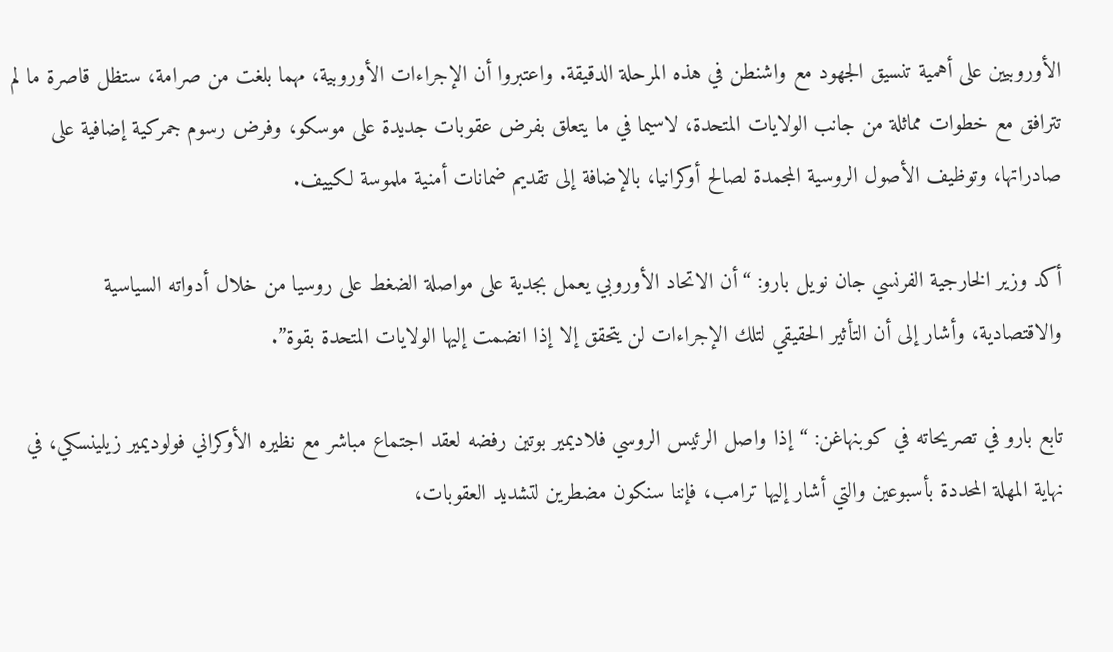الأوروبيين على أهمية تنسيق الجهود مع واشنطن في هذه المرحلة الدقيقة. واعتبروا أن الإجراءات الأوروبية، مهما بلغت من صرامة، ستظل قاصرة ما لم تترافق مع خطوات مماثلة من جانب الولايات المتحدة، لاسيما في ما يتعلق بفرض عقوبات جديدة على موسكو، وفرض رسوم جمركية إضافية على صادراتها، وتوظيف الأصول الروسية المجمدة لصالح أوكرانيا، بالإضافة إلى تقديم ضمانات أمنية ملموسة لكييف.

أكد وزير الخارجية الفرنسي جان نويل بارو: “أن الاتحاد الأوروبي يعمل بجدية على مواصلة الضغط على روسيا من خلال أدواته السياسية والاقتصادية، وأشار إلى أن التأثير الحقيقي لتلك الإجراءات لن يتحقق إلا إذا انضمت إليها الولايات المتحدة بقوة”.

تابع بارو في تصريحاته في كوبنهاغن: “إذا واصل الرئيس الروسي فلاديمير بوتين رفضه لعقد اجتماع مباشر مع نظيره الأوكراني فولوديمير زيلينسكي، في نهاية المهلة المحددة بأسبوعين والتي أشار إليها ترامب، فإننا سنكون مضطرين لتشديد العقوبات،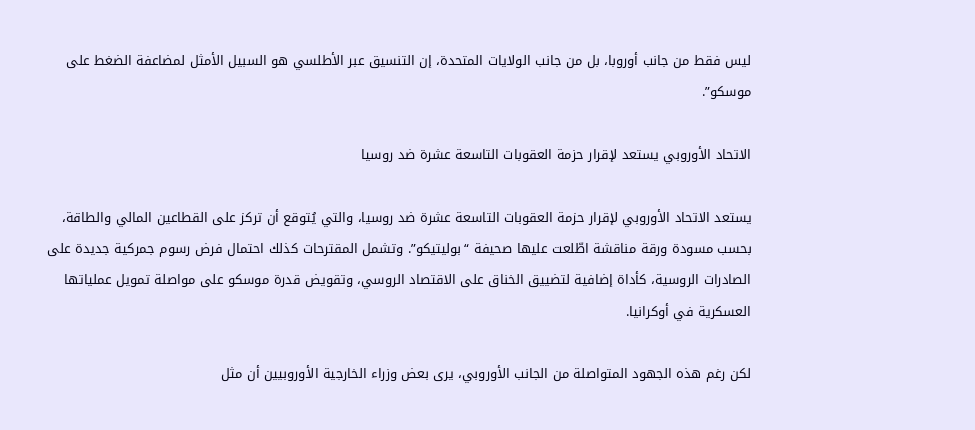ليس فقط من جانب أوروبا، بل من جانب الولايات المتحدة، إن التنسيق عبر الأطلسي هو السبيل الأمثل لمضاعفة الضغط على موسكو”.

الاتحاد الأوروبي يستعد لإقرار حزمة العقوبات التاسعة عشرة ضد روسيا

يستعد الاتحاد الأوروبي لإقرار حزمة العقوبات التاسعة عشرة ضد روسيا، والتي يُتوقع أن تركز على القطاعين المالي والطاقة، بحسب مسودة ورقة مناقشة اطّلعت عليها صحيفة “بوليتيكو”. وتشمل المقترحات كذلك احتمال فرض رسوم جمركية جديدة على الصادرات الروسية، كأداة إضافية لتضييق الخناق على الاقتصاد الروسي، وتقويض قدرة موسكو على مواصلة تمويل عملياتها العسكرية في أوكرانيا.

لكن رغم هذه الجهود المتواصلة من الجانب الأوروبي، يرى بعض وزراء الخارجية الأوروبيين أن مثل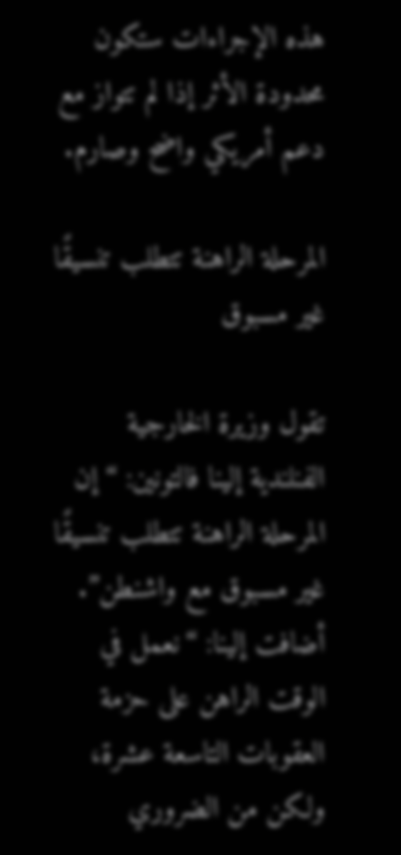هذه الإجراءات ستكون محدودة الأثر إذا لم تتواز مع دعم أمريكي واضح وصارم.

المرحلة الراهنة تتطلب تنسيقًا غير مسبوق

تقول وزيرة الخارجية الفنلندية إلينا فالتونين: “إن المرحلة الراهنة تتطلب تنسيقًا غير مسبوق مع واشنطن”. أضافت إلينا: “نعمل في الوقت الراهن على حزمة العقوبات التاسعة عشرة، ولكن من الضروري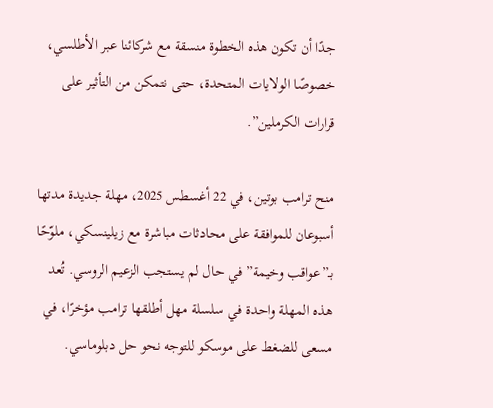جدًا أن تكون هذه الخطوة منسقة مع شركائنا عبر الأطلسي، خصوصًا الولايات المتحدة، حتى نتمكن من التأثير على قرارات الكرملين”.

منح ترامب بوتين، في 22 أغسطس 2025، مهلة جديدة مدتها أسبوعان للموافقة على محادثات مباشرة مع زيلينسكي، ملوّحًا بـ”عواقب وخيمة” في حال لم يستجب الزعيم الروسي. تُعد هذه المهلة واحدة في سلسلة مهل أطلقها ترامب مؤخرًا، في مسعى للضغط على موسكو للتوجه نحو حل دبلوماسي.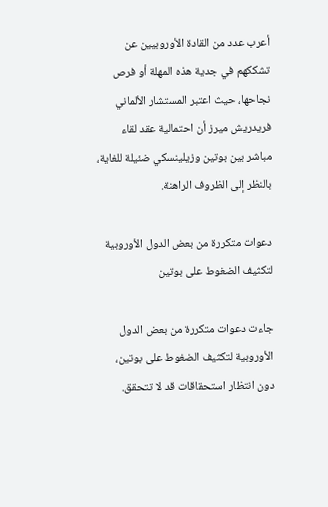أعرب عدد من القادة الأوروبيين عن تشككهم في جدية هذه المهلة أو فرص نجاحها، حيث اعتبر المستشار الألماني فريدريش ميرز أن احتمالية عقد لقاء مباشر بين بوتين وزيلينسكي ضئيلة للغاية، بالنظر إلى الظروف الراهنة.

دعوات متكررة من بعض الدول الأوروبية لتكثيف الضغوط على بوتين

جاءت دعوات متكررة من بعض الدول الأوروبية لتكثيف الضغوط على بوتين، دون انتظار استحقاقات قد لا تتحقق.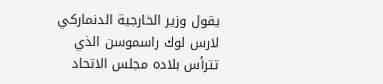يقول وزير الخارجية الدنماركي لارس لوك راسموسن الذي تترأس بلاده مجلس الاتحاد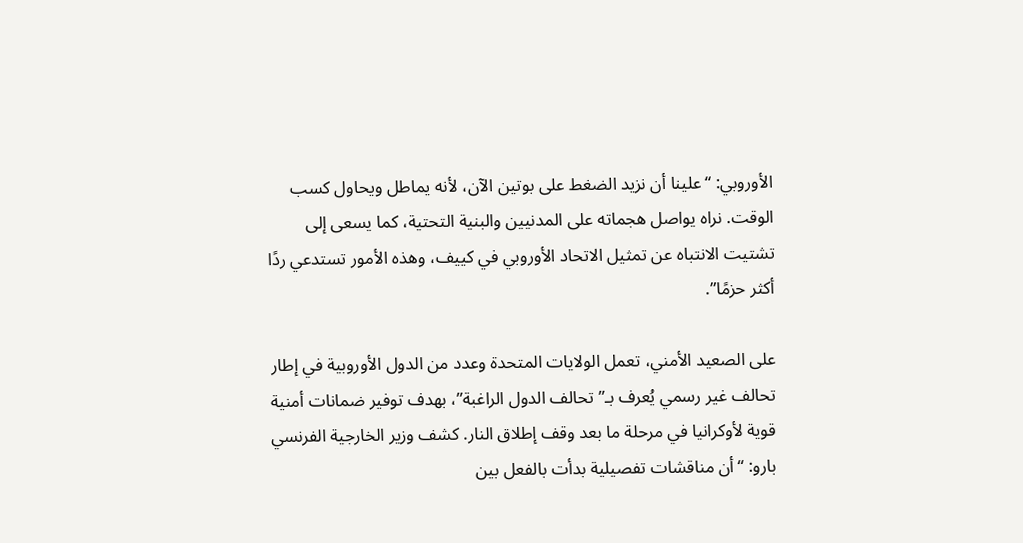الأوروبي: “علينا أن نزيد الضغط على بوتين الآن، لأنه يماطل ويحاول كسب الوقت. نراه يواصل هجماته على المدنيين والبنية التحتية، كما يسعى إلى تشتيت الانتباه عن تمثيل الاتحاد الأوروبي في كييف، وهذه الأمور تستدعي ردًا أكثر حزمًا”.

على الصعيد الأمني، تعمل الولايات المتحدة وعدد من الدول الأوروبية في إطار تحالف غير رسمي يُعرف بـ”تحالف الدول الراغبة”، بهدف توفير ضمانات أمنية قوية لأوكرانيا في مرحلة ما بعد وقف إطلاق النار. كشف وزير الخارجية الفرنسي بارو: “أن مناقشات تفصيلية بدأت بالفعل بين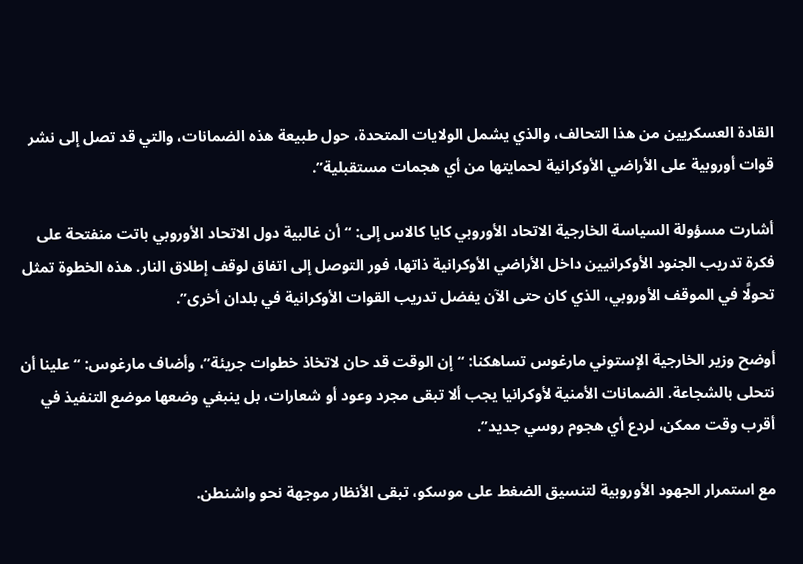القادة العسكريين من هذا التحالف، والذي يشمل الولايات المتحدة، حول طبيعة هذه الضمانات، والتي قد تصل إلى نشر قوات أوروبية على الأراضي الأوكرانية لحمايتها من أي هجمات مستقبلية”.

أشارت مسؤولة السياسة الخارجية الاتحاد الأوروبي كايا كالاس إلى: “أن غالبية دول الاتحاد الأوروبي باتت منفتحة على فكرة تدريب الجنود الأوكرانيين داخل الأراضي الأوكرانية ذاتها، فور التوصل إلى اتفاق لوقف إطلاق النار. هذه الخطوة تمثل تحولًا في الموقف الأوروبي، الذي كان حتى الآن يفضل تدريب القوات الأوكرانية في بلدان أخرى”.

أوضح وزير الخارجية الإستوني مارغوس تساهكنا: “إن الوقت قد حان لاتخاذ خطوات جريئة”، وأضاف مارغوس: “علينا أن نتحلى بالشجاعة. الضمانات الأمنية لأوكرانيا يجب ألا تبقى مجرد وعود أو شعارات، بل ينبغي وضعها موضع التنفيذ في أقرب وقت ممكن، لردع أي هجوم روسي جديد”.

مع استمرار الجهود الأوروبية لتنسيق الضغط على موسكو، تبقى الأنظار موجهة نحو واشنطن.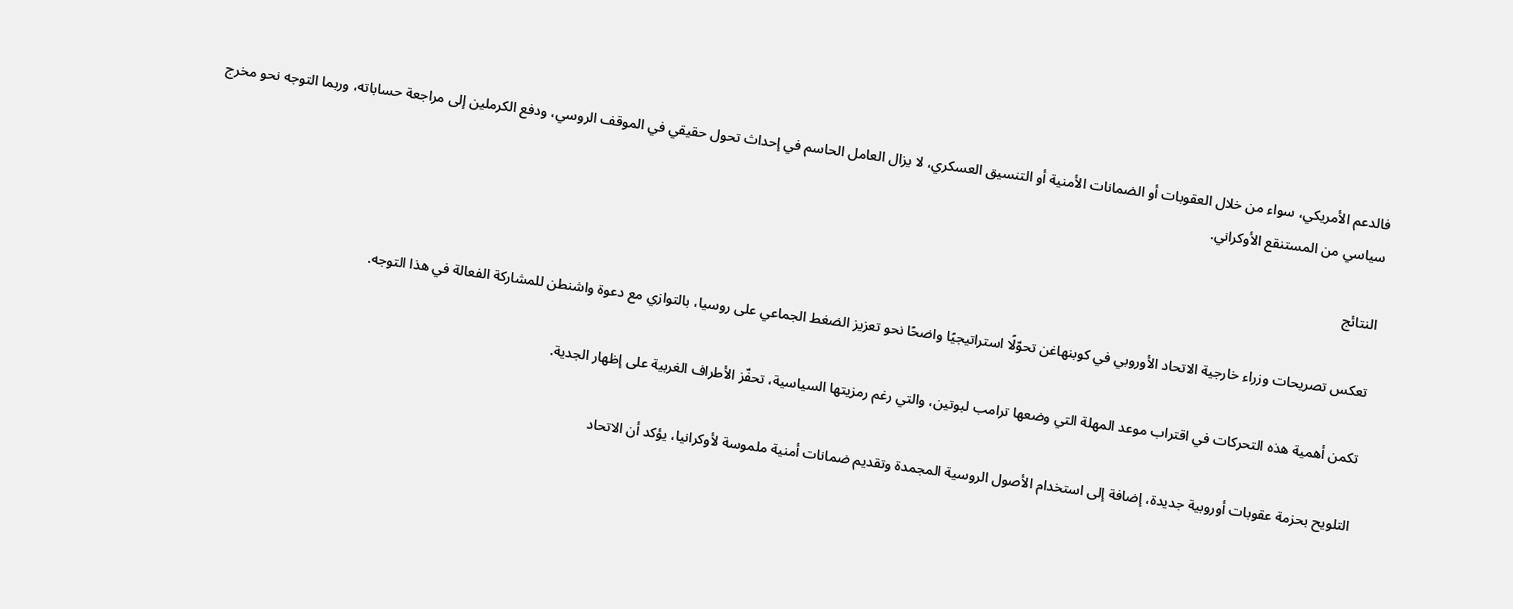فالدعم الأمريكي، سواء من خلال العقوبات أو الضمانات الأمنية أو التنسيق العسكري، لا يزال العامل الحاسم في إحداث تحول حقيقي في الموقف الروسي، ودفع الكرملين إلى مراجعة حساباته، وربما التوجه نحو مخرج سياسي من المستنقع الأوكراني.

النتائج

تعكس تصريحات وزراء خارجية الاتحاد الأوروبي في كوبنهاغن تحوّلًا استراتيجيًا واضحًا نحو تعزيز الضغط الجماعي على روسيا، بالتوازي مع دعوة واشنطن للمشاركة الفعالة في هذا التوجه.

تكمن أهمية هذه التحركات في اقتراب موعد المهلة التي وضعها ترامب لبوتين، والتي رغم رمزيتها السياسية، تحفّز الأطراف الغربية على إظهار الجدية.

التلويح بحزمة عقوبات أوروبية جديدة، إضافة إلى استخدام الأصول الروسية المجمدة وتقديم ضمانات أمنية ملموسة لأوكرانيا، يؤكد أن الاتحاد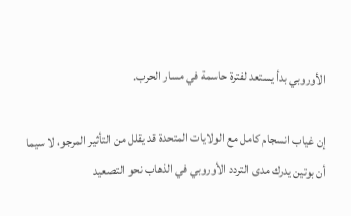الأوروبي بدأ يستعد لفترة حاسمة في مسار الحرب.

إن غياب انسجام كامل مع الولايات المتحدة قد يقلل من التأثير المرجو، لا سيما أن بوتين يدرك مدى التردد الأوروبي في الذهاب نحو التصعيد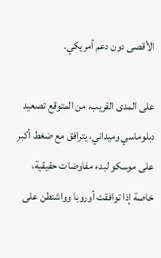الأقصى دون دعم أمريكي.

على المدى القريب، من المتوقع تصعيد دبلوماسي وميداني، يترافق مع ضغط أكبر على موسكو لبدء مفاوضات حقيقية، خاصة إذا توافقت أوروبا وواشنطن على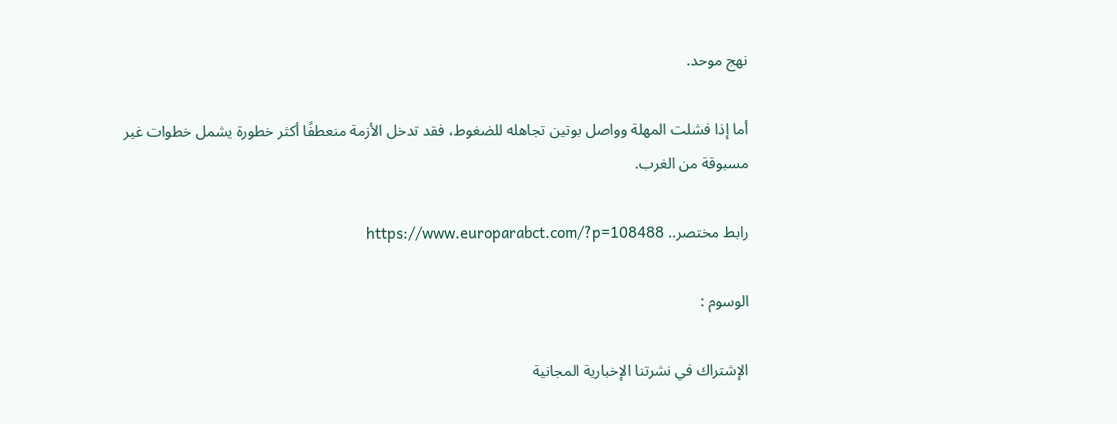نهج موحد.

أما إذا فشلت المهلة وواصل بوتين تجاهله للضغوط، فقد تدخل الأزمة منعطفًا أكثر خطورة يشمل خطوات غير مسبوقة من الغرب.

رابط مختصر.. https://www.europarabct.com/?p=108488

الوسوم :

الإشتراك في نشرتنا الإخبارية المجانية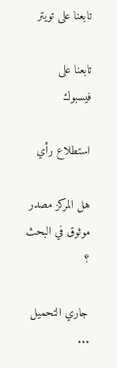تابعنا على تويتر

تابعنا على فيسبوك

استطلاع رأي

هل المركز مصدر موثوق في البحث ؟

جاري التحميل ...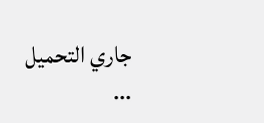جاري التحميل ...